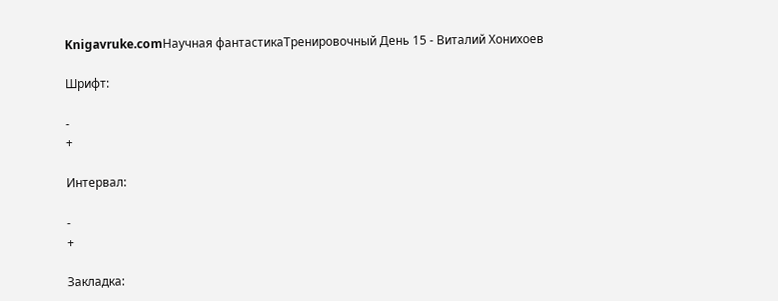Knigavruke.comНаучная фантастикаТренировочный День 15 - Виталий Хонихоев

Шрифт:

-
+

Интервал:

-
+

Закладка: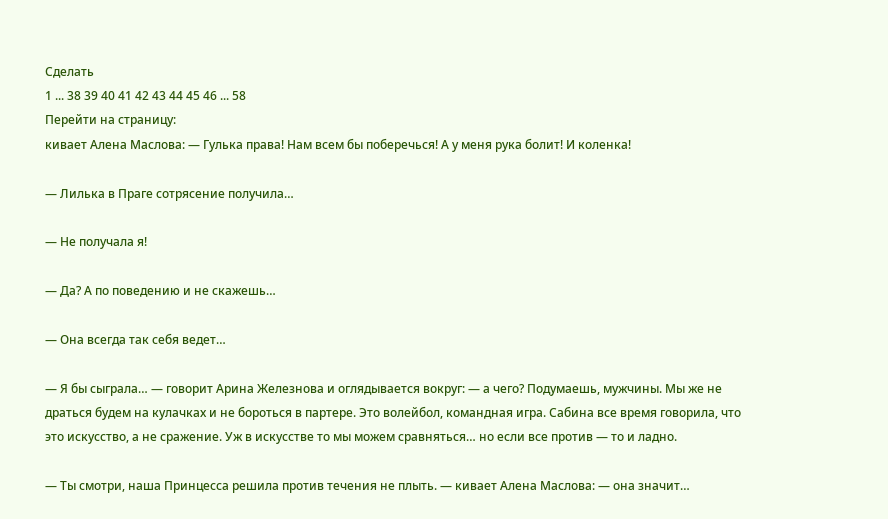Сделать
1 ... 38 39 40 41 42 43 44 45 46 ... 58
Перейти на страницу:
кивает Алена Маслова: — Гулька права! Нам всем бы поберечься! А у меня рука болит! И коленка!

— Лилька в Праге сотрясение получила…

— Не получала я!

— Да? А по поведению и не скажешь…

— Она всегда так себя ведет…

— Я бы сыграла… — говорит Арина Железнова и оглядывается вокруг: — а чего? Подумаешь, мужчины. Мы же не драться будем на кулачках и не бороться в партере. Это волейбол, командная игра. Сабина все время говорила, что это искусство, а не сражение. Уж в искусстве то мы можем сравняться… но если все против — то и ладно.

— Ты смотри, наша Принцесса решила против течения не плыть. — кивает Алена Маслова: — она значит…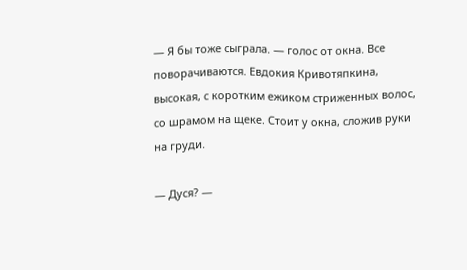— Я бы тоже сыграла. — голос от окна. Все поворачиваются. Евдокия Кривотяпкина, высокая, с коротким ежиком стриженных волос, со шрамом на щеке. Стоит у окна, сложив руки на груди.

— Дуся? —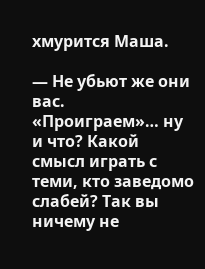хмурится Маша.

— Не убьют же они вас. «Проиграем»… ну и что? Какой смысл играть с теми, кто заведомо слабей? Так вы ничему не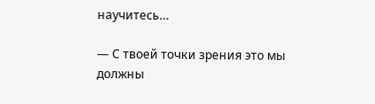научитесь…

— С твоей точки зрения это мы должны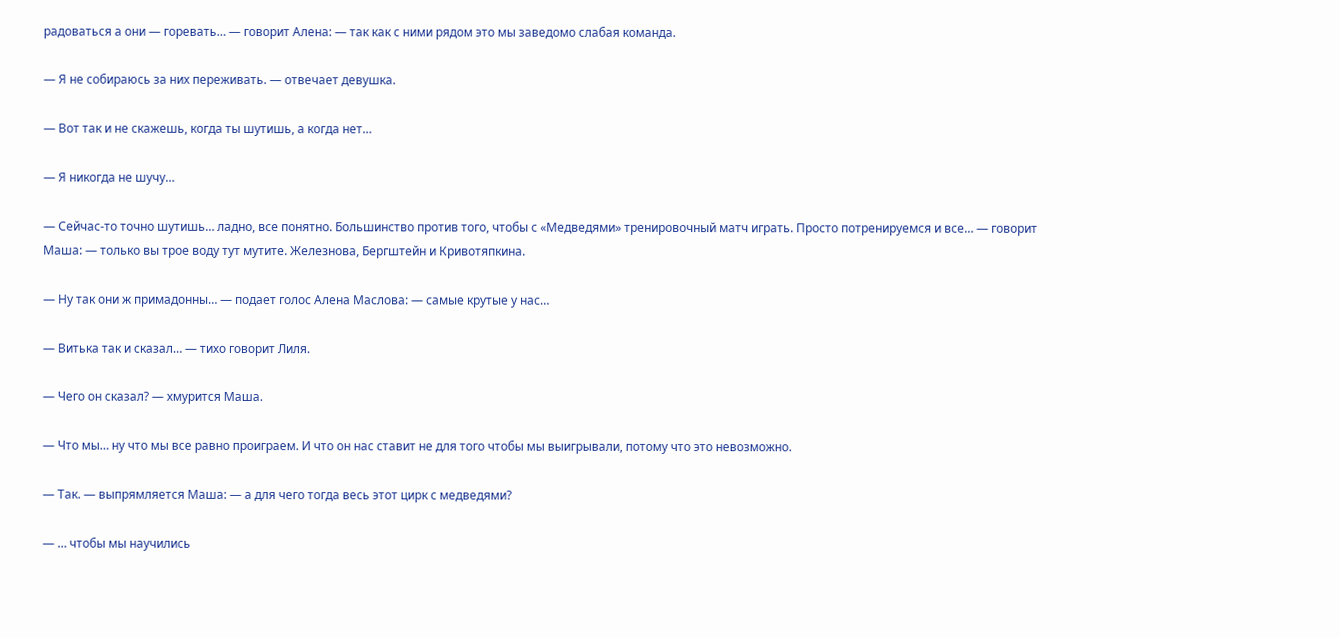радоваться а они — горевать… — говорит Алена: — так как с ними рядом это мы заведомо слабая команда.

— Я не собираюсь за них переживать. — отвечает девушка.

— Вот так и не скажешь, когда ты шутишь, а когда нет…

— Я никогда не шучу…

— Сейчас-то точно шутишь… ладно, все понятно. Большинство против того, чтобы с «Медведями» тренировочный матч играть. Просто потренируемся и все… — говорит Маша: — только вы трое воду тут мутите. Железнова, Бергштейн и Кривотяпкина.

— Ну так они ж примадонны… — подает голос Алена Маслова: — самые крутые у нас…

— Витька так и сказал… — тихо говорит Лиля.

— Чего он сказал? — хмурится Маша.

— Что мы… ну что мы все равно проиграем. И что он нас ставит не для того чтобы мы выигрывали, потому что это невозможно.

— Так. — выпрямляется Маша: — а для чего тогда весь этот цирк с медведями?

— … чтобы мы научились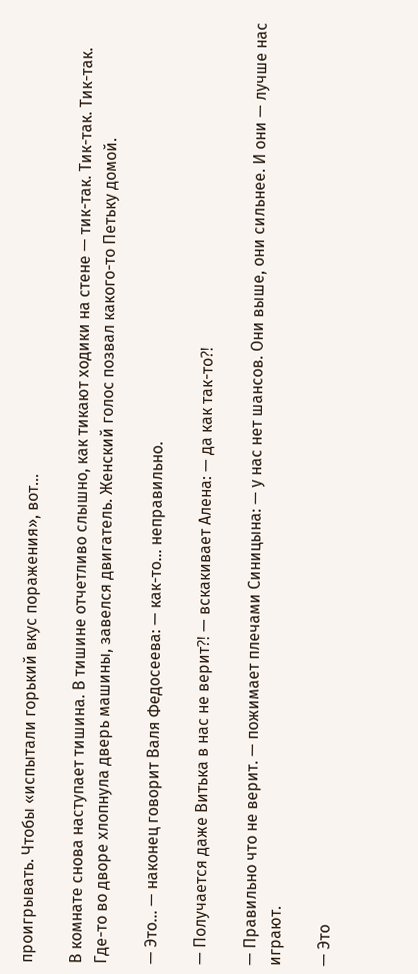проигрывать. Чтобы «испытали горький вкус поражения», вот…

В комнате снова наступает тишина. В тишине отчетливо слышно, как тикают ходики на стене — тик-так. Тик-так. Тик-так. Где-то во дворе хлопнула дверь машины, завелся двигатель. Женский голос позвал какого-то Петьку домой.

— Это… — наконец говорит Валя Федосеева: — как-то… неправильно.

— Получается даже Витька в нас не верит⁈ — вскакивает Алена: — да как так-то⁈

— Правильно что не верит. — пожимает плечами Синицына: — у нас нет шансов. Они выше, они сильнее. И они — лучше нас играют.

— Это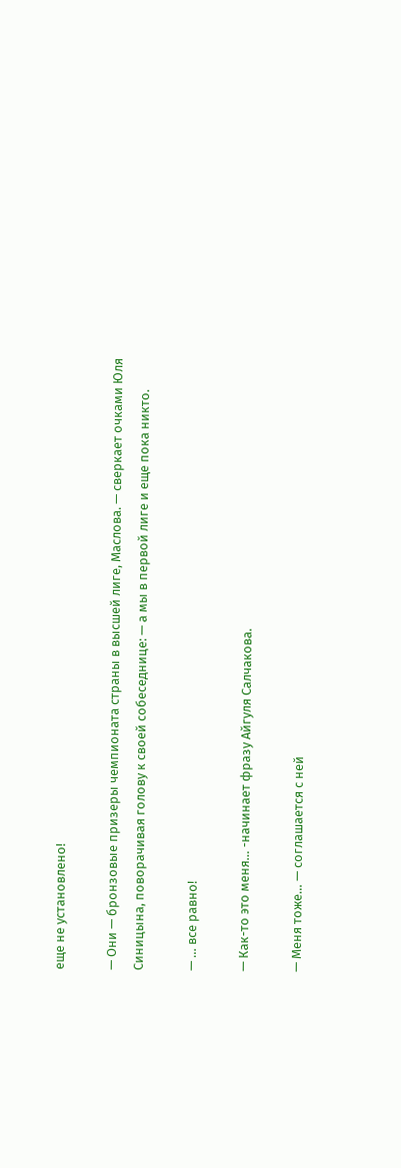еще не установлено!

— Они — бронзовые призеры чемпионата страны в высшей лиге, Маслова. — сверкает очками Юля Синицына, поворачивая голову к своей собеседнице: — а мы в первой лиге и еще пока никто.

— … все равно!

— Как-то это меня… -начинает фразу Айгуля Салчакова.

— Меня тоже… — соглашается с ней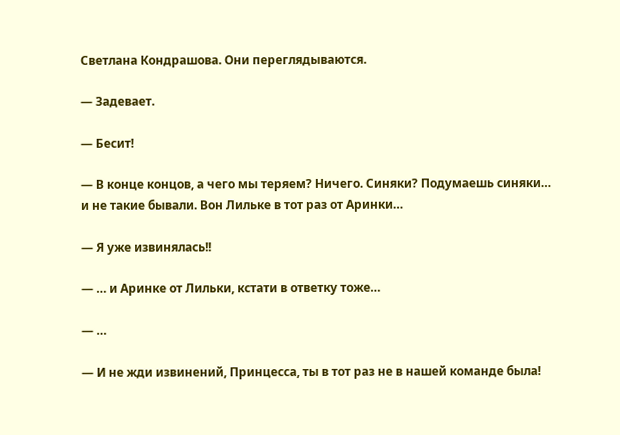Светлана Кондрашова. Они переглядываются.

— Задевает.

— Бесит!

— В конце концов, а чего мы теряем? Ничего. Синяки? Подумаешь синяки… и не такие бывали. Вон Лильке в тот раз от Аринки…

— Я уже извинялась!!

— … и Аринке от Лильки, кстати в ответку тоже…

— …

— И не жди извинений, Принцесса, ты в тот раз не в нашей команде была!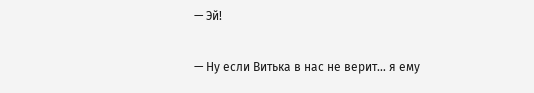— Эй!

— Ну если Витька в нас не верит… я ему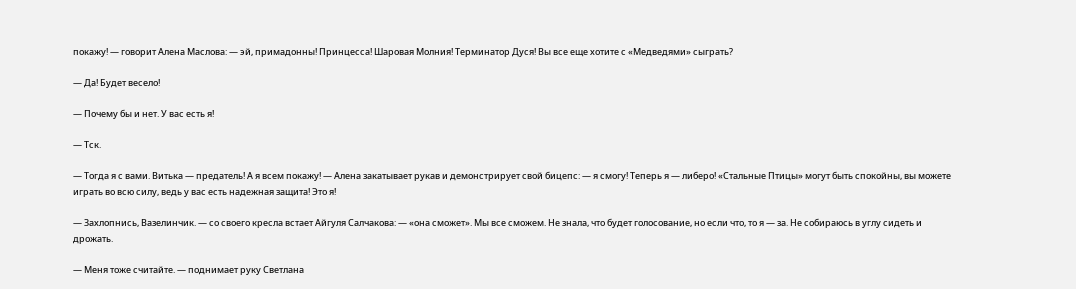покажу! — говорит Алена Маслова: — эй, примадонны! Принцесса! Шаровая Молния! Терминатор Дуся! Вы все еще хотите с «Медведями» сыграть?

— Да! Будет весело!

— Почему бы и нет. У вас есть я!

— Тск.

— Тогда я с вами. Витька — предатель! А я всем покажу! — Алена закатывает рукав и демонстрирует свой бицепс: — я смогу! Теперь я — либеро! «Стальные Птицы» могут быть спокойны, вы можете играть во всю силу, ведь у вас есть надежная защита! Это я!

— Захлопнись, Вазелинчик. — со своего кресла встает Айгуля Салчакова: — «она сможет». Мы все сможем. Не знала, что будет голосование, но если что, то я — за. Не собираюсь в углу сидеть и дрожать.

— Меня тоже считайте. — поднимает руку Светлана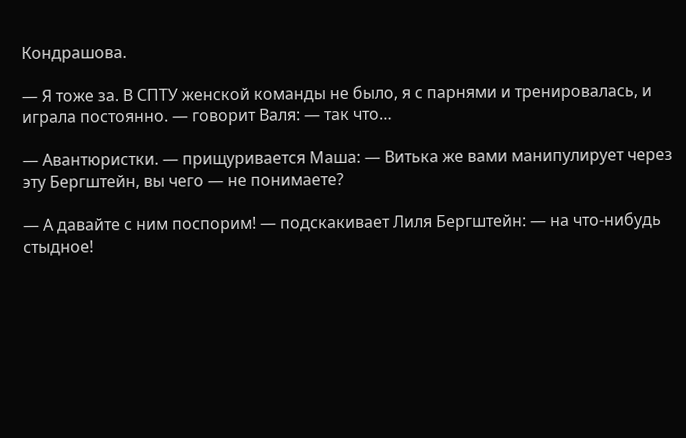Кондрашова.

— Я тоже за. В СПТУ женской команды не было, я с парнями и тренировалась, и играла постоянно. — говорит Валя: — так что…

— Авантюристки. — прищуривается Маша: — Витька же вами манипулирует через эту Бергштейн, вы чего — не понимаете?

— А давайте с ним поспорим! — подскакивает Лиля Бергштейн: — на что-нибудь стыдное!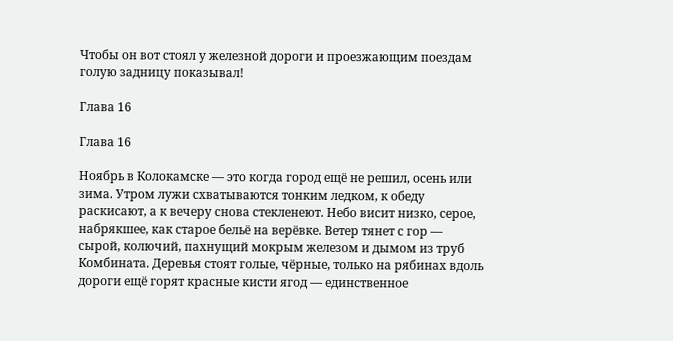Чтобы он вот стоял у железной дороги и проезжающим поездам голую задницу показывал!

Глава 16

Глава 16

Ноябрь в Колокамске — это когда город ещё не решил, осень или зима. Утром лужи схватываются тонким ледком, к обеду раскисают, а к вечеру снова стекленеют. Небо висит низко, серое, набрякшее, как старое бельё на верёвке. Ветер тянет с гор — сырой, колючий, пахнущий мокрым железом и дымом из труб Комбината. Деревья стоят голые, чёрные, только на рябинах вдоль дороги ещё горят красные кисти ягод — единственное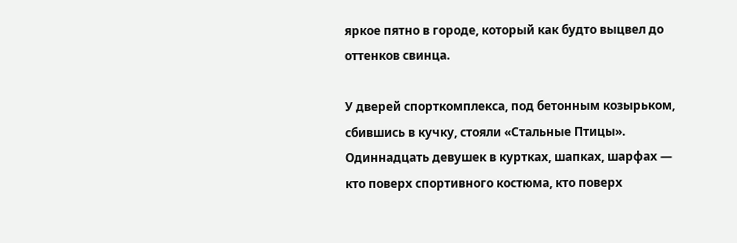яркое пятно в городе, который как будто выцвел до оттенков свинца.

У дверей спорткомплекса, под бетонным козырьком, сбившись в кучку, стояли «Стальные Птицы». Одиннадцать девушек в куртках, шапках, шарфах — кто поверх спортивного костюма, кто поверх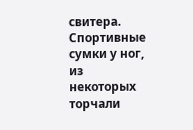свитера. Спортивные сумки у ног, из некоторых торчали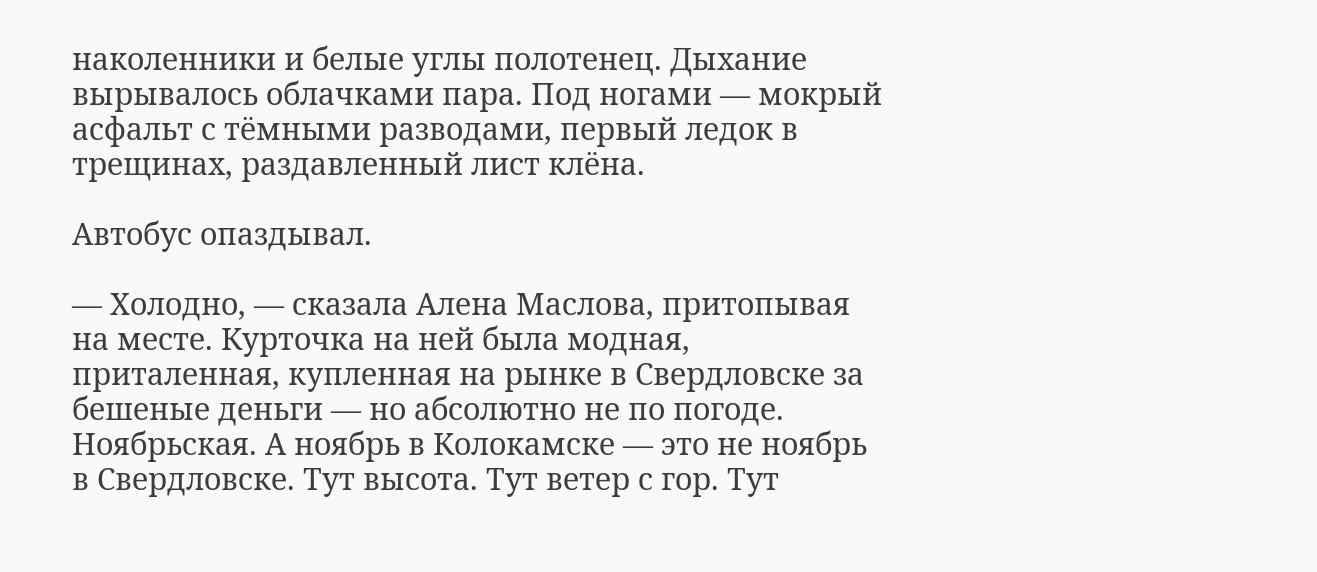наколенники и белые углы полотенец. Дыхание вырывалось облачками пара. Под ногами — мокрый асфальт с тёмными разводами, первый ледок в трещинах, раздавленный лист клёна.

Автобус опаздывал.

— Холодно, — сказала Алена Маслова, притопывая на месте. Курточка на ней была модная, приталенная, купленная на рынке в Свердловске за бешеные деньги — но абсолютно не по погоде. Ноябрьская. А ноябрь в Колокамске — это не ноябрь в Свердловске. Тут высота. Тут ветер с гор. Тут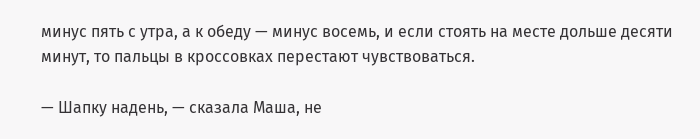минус пять с утра, а к обеду — минус восемь, и если стоять на месте дольше десяти минут, то пальцы в кроссовках перестают чувствоваться.

— Шапку надень, — сказала Маша, не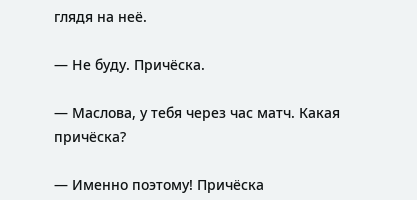глядя на неё.

— Не буду. Причёска.

— Маслова, у тебя через час матч. Какая причёска?

— Именно поэтому! Причёска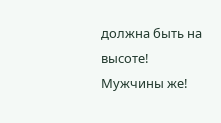должна быть на высоте! Мужчины же!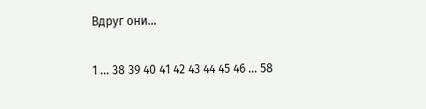Вдруг они…

1 ... 38 39 40 41 42 43 44 45 46 ... 58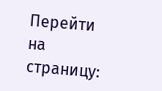Перейти на страницу: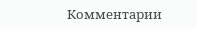Комментарии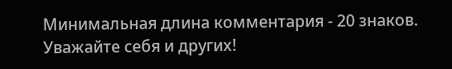Минимальная длина комментария - 20 знаков. Уважайте себя и других!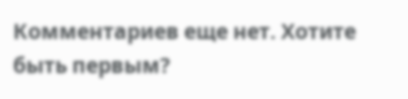Комментариев еще нет. Хотите быть первым?